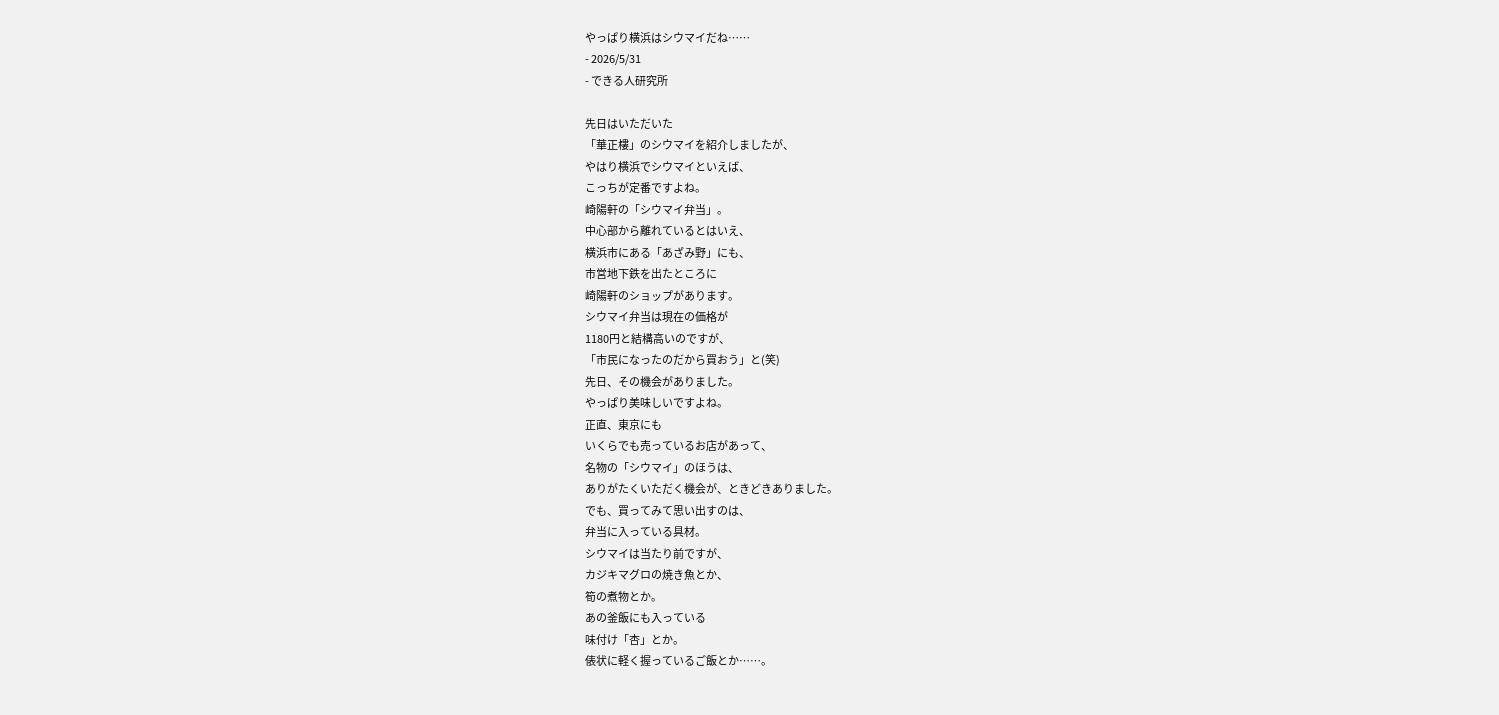やっぱり横浜はシウマイだね……
- 2026/5/31
- できる人研究所

先日はいただいた
「華正樓」のシウマイを紹介しましたが、
やはり横浜でシウマイといえば、
こっちが定番ですよね。
崎陽軒の「シウマイ弁当」。
中心部から離れているとはいえ、
横浜市にある「あざみ野」にも、
市営地下鉄を出たところに
崎陽軒のショップがあります。
シウマイ弁当は現在の価格が
1180円と結構高いのですが、
「市民になったのだから買おう」と(笑)
先日、その機会がありました。
やっぱり美味しいですよね。
正直、東京にも
いくらでも売っているお店があって、
名物の「シウマイ」のほうは、
ありがたくいただく機会が、ときどきありました。
でも、買ってみて思い出すのは、
弁当に入っている具材。
シウマイは当たり前ですが、
カジキマグロの焼き魚とか、
筍の煮物とか。
あの釜飯にも入っている
味付け「杏」とか。
俵状に軽く握っているご飯とか……。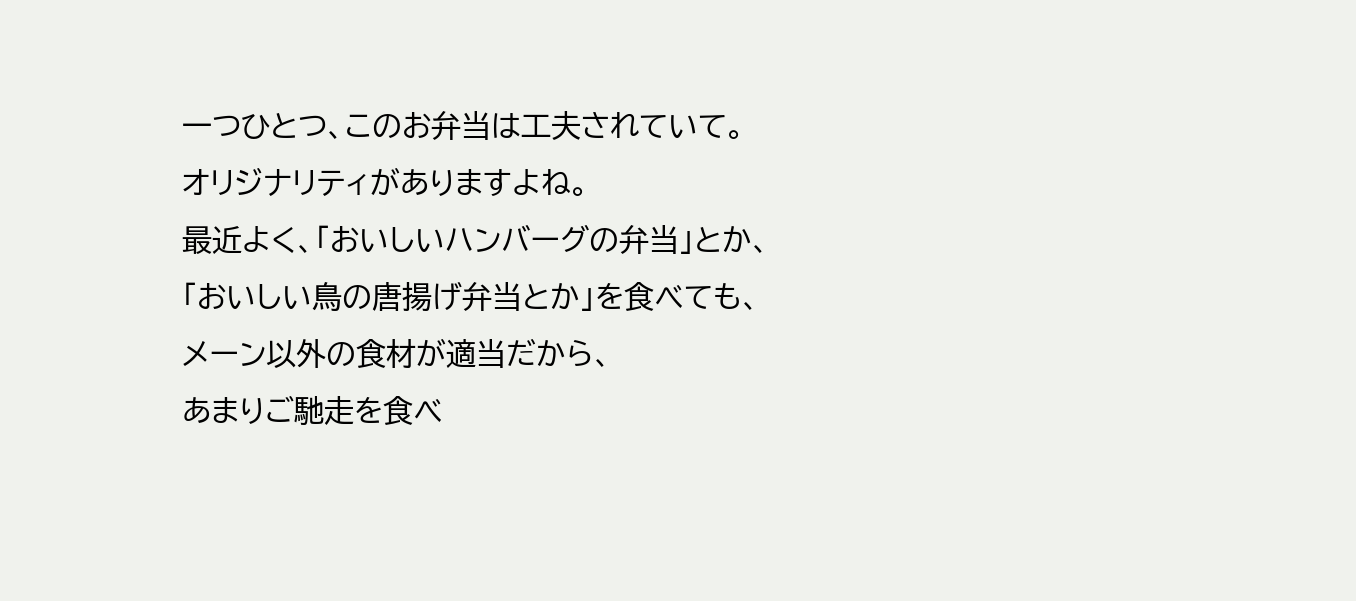一つひとつ、このお弁当は工夫されていて。
オリジナリティがありますよね。
最近よく、「おいしいハンバーグの弁当」とか、
「おいしい鳥の唐揚げ弁当とか」を食べても、
メーン以外の食材が適当だから、
あまりご馳走を食べ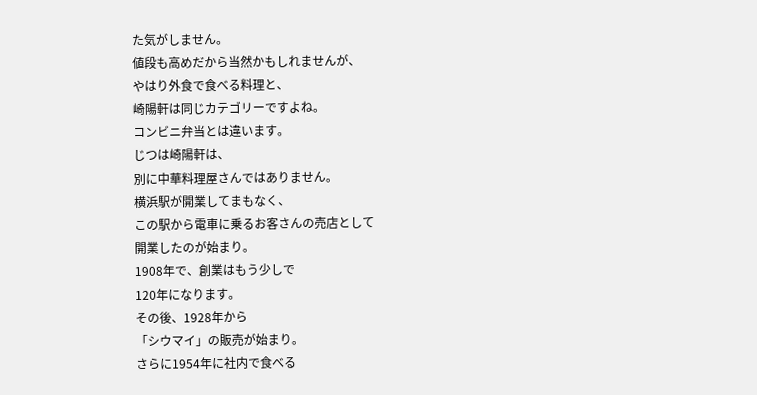た気がしません。
値段も高めだから当然かもしれませんが、
やはり外食で食べる料理と、
崎陽軒は同じカテゴリーですよね。
コンビニ弁当とは違います。
じつは崎陽軒は、
別に中華料理屋さんではありません。
横浜駅が開業してまもなく、
この駅から電車に乗るお客さんの売店として
開業したのが始まり。
1908年で、創業はもう少しで
120年になります。
その後、1928年から
「シウマイ」の販売が始まり。
さらに1954年に社内で食べる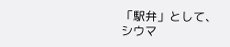「駅弁」として、
シウマ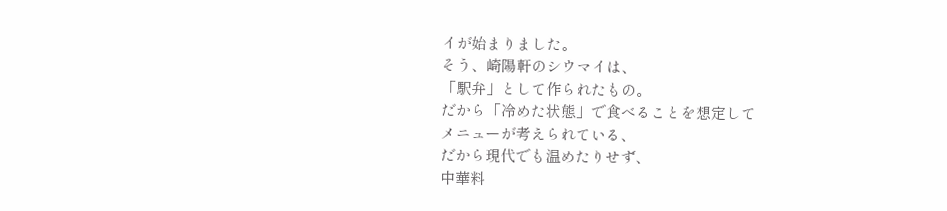イが始まりました。
そう、崎陽軒のシウマイは、
「駅弁」として作られたもの。
だから「冷めた状態」で食べることを想定して
メニューが考えられている、
だから現代でも温めたりせず、
中華料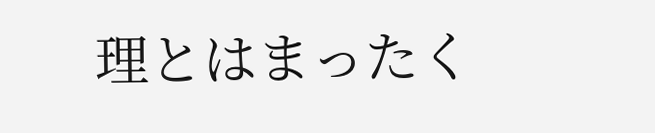理とはまったく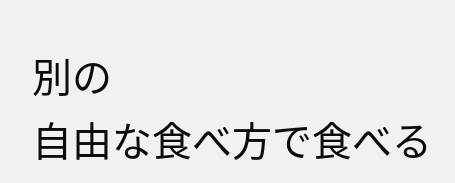別の
自由な食べ方で食べる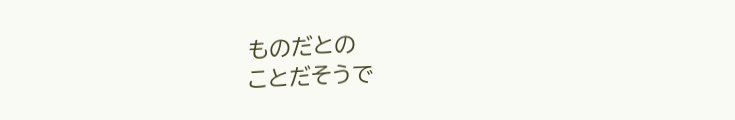ものだとの
ことだそうで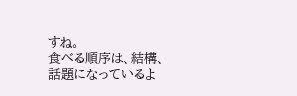すね。
食べる順序は、結構、
話題になっているよ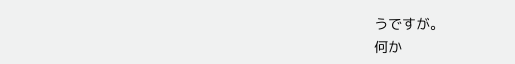うですが。
何か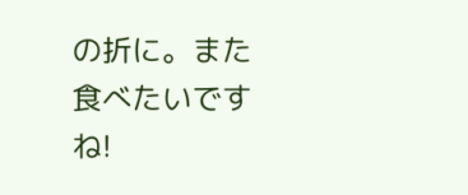の折に。また食べたいですね!